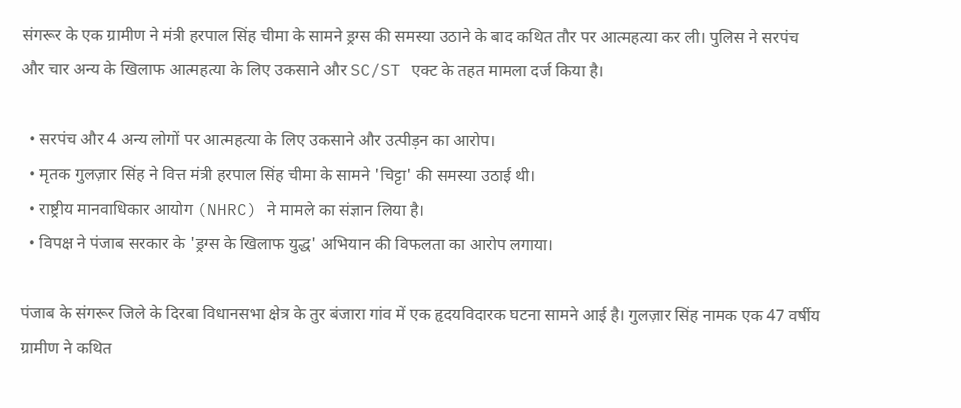संगरूर के एक ग्रामीण ने मंत्री हरपाल सिंह चीमा के सामने ड्रग्स की समस्या उठाने के बाद कथित तौर पर आत्महत्या कर ली। पुलिस ने सरपंच और चार अन्य के खिलाफ आत्महत्या के लिए उकसाने और SC/ST एक्ट के तहत मामला दर्ज किया है।

  • सरपंच और 4 अन्य लोगों पर आत्महत्या के लिए उकसाने और उत्पीड़न का आरोप।
  • मृतक गुलज़ार सिंह ने वित्त मंत्री हरपाल सिंह चीमा के सामने 'चिट्टा' की समस्या उठाई थी।
  • राष्ट्रीय मानवाधिकार आयोग (NHRC) ने मामले का संज्ञान लिया है।
  • विपक्ष ने पंजाब सरकार के 'ड्रग्स के खिलाफ युद्ध' अभियान की विफलता का आरोप लगाया।

पंजाब के संगरूर जिले के दिरबा विधानसभा क्षेत्र के तुर बंजारा गांव में एक हृदयविदारक घटना सामने आई है। गुलज़ार सिंह नामक एक 47 वर्षीय ग्रामीण ने कथित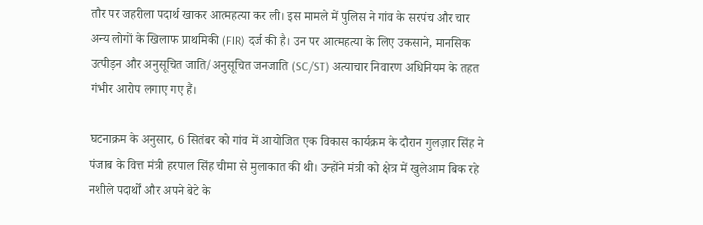तौर पर जहरीला पदार्थ खाकर आत्महत्या कर ली। इस मामले में पुलिस ने गांव के सरपंच और चार अन्य लोगों के खिलाफ प्राथमिकी (FIR) दर्ज की है। उन पर आत्महत्या के लिए उकसाने, मानसिक उत्पीड़न और अनुसूचित जाति/अनुसूचित जनजाति (SC/ST) अत्याचार निवारण अधिनियम के तहत गंभीर आरोप लगाए गए हैं।

घटनाक्रम के अनुसार, 6 सितंबर को गांव में आयोजित एक विकास कार्यक्रम के दौरान गुलज़ार सिंह ने पंजाब के वित्त मंत्री हरपाल सिंह चीमा से मुलाकात की थी। उन्होंने मंत्री को क्षेत्र में खुलेआम बिक रहे नशीले पदार्थों और अपने बेटे के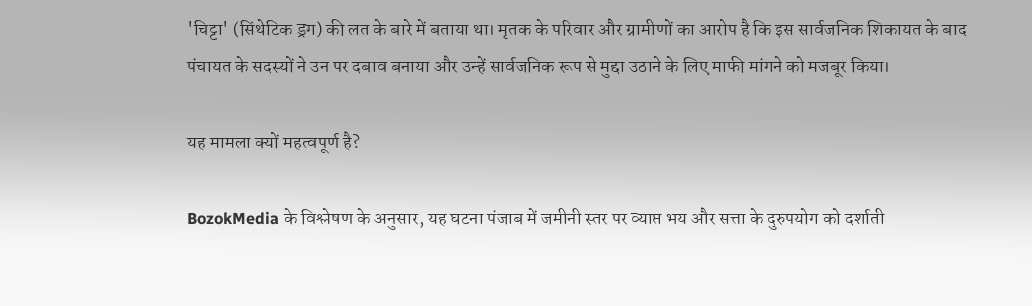'चिट्टा' (सिंथेटिक ड्रग) की लत के बारे में बताया था। मृतक के परिवार और ग्रामीणों का आरोप है कि इस सार्वजनिक शिकायत के बाद पंचायत के सदस्यों ने उन पर दबाव बनाया और उन्हें सार्वजनिक रूप से मुद्दा उठाने के लिए माफी मांगने को मजबूर किया।

यह मामला क्यों महत्वपूर्ण है?

BozokMedia के विश्लेषण के अनुसार, यह घटना पंजाब में जमीनी स्तर पर व्याप्त भय और सत्ता के दुरुपयोग को दर्शाती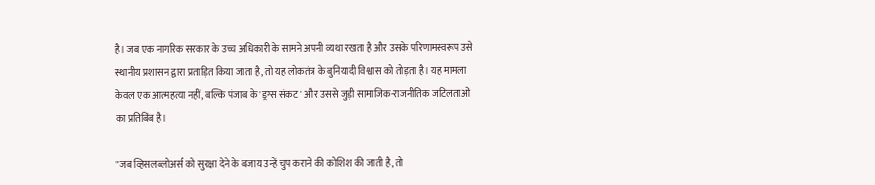है। जब एक नागरिक सरकार के उच्च अधिकारी के सामने अपनी व्यथा रखता है और उसके परिणामस्वरूप उसे स्थानीय प्रशासन द्वारा प्रताड़ित किया जाता है, तो यह लोकतंत्र के बुनियादी विश्वास को तोड़ता है। यह मामला केवल एक आत्महत्या नहीं, बल्कि पंजाब के 'ड्रग्स संकट' और उससे जुड़ी सामाजिक-राजनीतिक जटिलताओं का प्रतिबिंब है।

"जब व्हिसलब्लोअर्स को सुरक्षा देने के बजाय उन्हें चुप कराने की कोशिश की जाती है, तो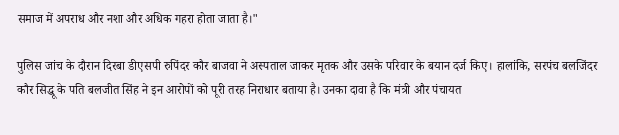समाज में अपराध और नशा और अधिक गहरा होता जाता है।"

पुलिस जांच के दौरान दिरबा डीएसपी रुपिंदर कौर बाजवा ने अस्पताल जाकर मृतक और उसके परिवार के बयान दर्ज किए। हालांकि, सरपंच बलजिंदर कौर सिद्धू के पति बलजीत सिंह ने इन आरोपों को पूरी तरह निराधार बताया है। उनका दावा है कि मंत्री और पंचायत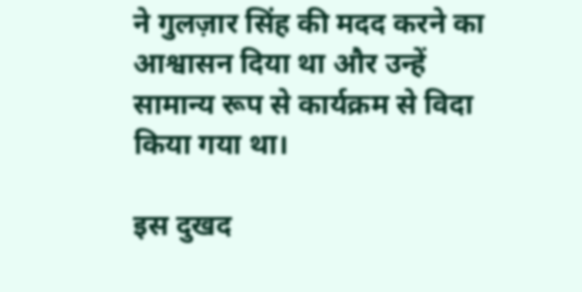ने गुलज़ार सिंह की मदद करने का आश्वासन दिया था और उन्हें सामान्य रूप से कार्यक्रम से विदा किया गया था।

इस दुखद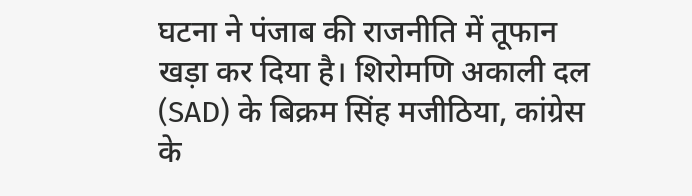घटना ने पंजाब की राजनीति में तूफान खड़ा कर दिया है। शिरोमणि अकाली दल (SAD) के बिक्रम सिंह मजीठिया, कांग्रेस के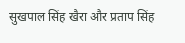सुखपाल सिंह खैरा और प्रताप सिंह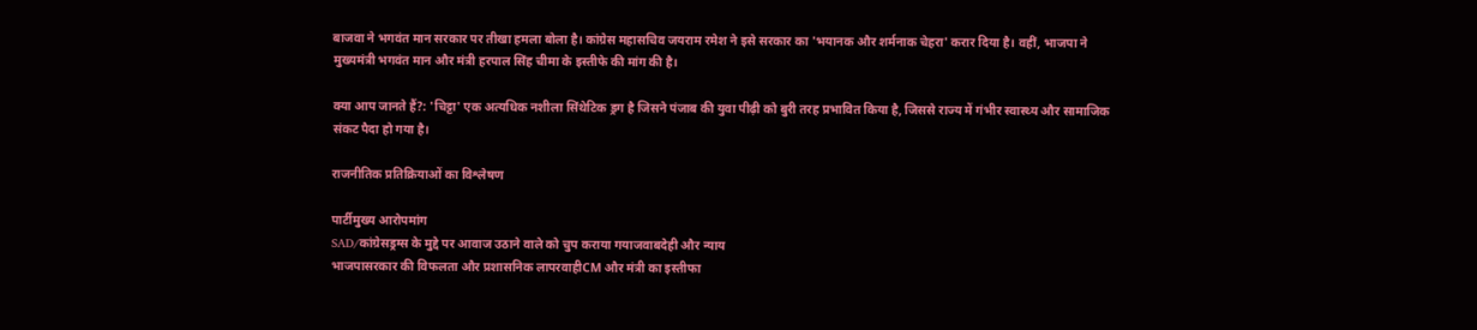बाजवा ने भगवंत मान सरकार पर तीखा हमला बोला है। कांग्रेस महासचिव जयराम रमेश ने इसे सरकार का 'भयानक और शर्मनाक चेहरा' करार दिया है। वहीं, भाजपा ने मुख्यमंत्री भगवंत मान और मंत्री हरपाल सिंह चीमा के इस्तीफे की मांग की है।

क्या आप जानते हैं?: 'चिट्टा' एक अत्यधिक नशीला सिंथेटिक ड्रग है जिसने पंजाब की युवा पीढ़ी को बुरी तरह प्रभावित किया है, जिससे राज्य में गंभीर स्वास्थ्य और सामाजिक संकट पैदा हो गया है।

राजनीतिक प्रतिक्रियाओं का विश्लेषण

पार्टीमुख्य आरोपमांग
SAD/कांग्रेसड्रग्स के मुद्दे पर आवाज उठाने वाले को चुप कराया गयाजवाबदेही और न्याय
भाजपासरकार की विफलता और प्रशासनिक लापरवाहीCM और मंत्री का इस्तीफा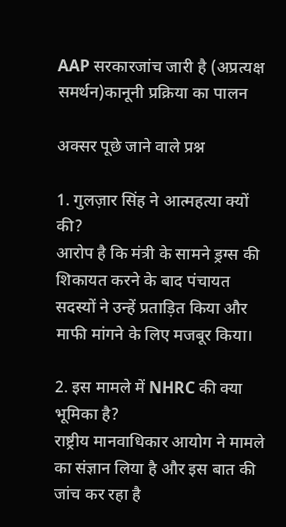AAP सरकारजांच जारी है (अप्रत्यक्ष समर्थन)कानूनी प्रक्रिया का पालन

अक्सर पूछे जाने वाले प्रश्न

1. गुलज़ार सिंह ने आत्महत्या क्यों की?
आरोप है कि मंत्री के सामने ड्रग्स की शिकायत करने के बाद पंचायत सदस्यों ने उन्हें प्रताड़ित किया और माफी मांगने के लिए मजबूर किया।

2. इस मामले में NHRC की क्या भूमिका है?
राष्ट्रीय मानवाधिकार आयोग ने मामले का संज्ञान लिया है और इस बात की जांच कर रहा है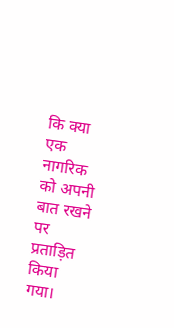कि क्या एक नागरिक को अपनी बात रखने पर प्रताड़ित किया गया।